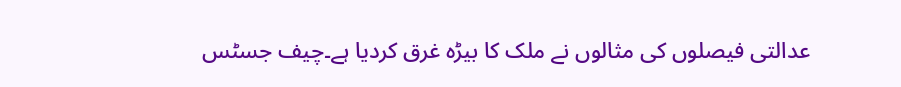عدالتی فیصلوں کی مثالوں نے ملک کا بیڑہ غرق کردیا ہے۔چیف جسٹس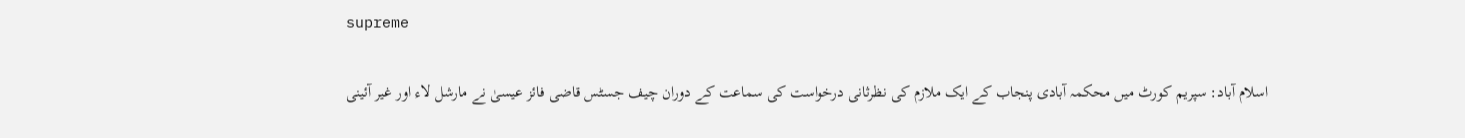supreme

اسلام آباد: سپریم کورٹ میں محکمہ آبادی پنجاب کے ایک ملازم کی نظرثانی درخواست کی سماعت کے دوران چیف جسٹس قاضی فائز عیسیٰ نے مارشل لاء اور غیر آئینی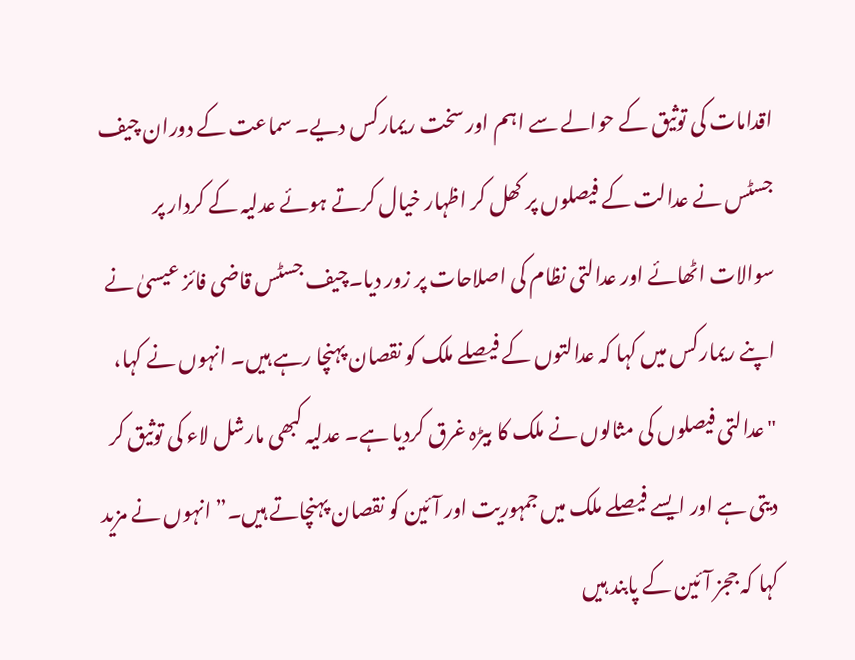اقدامات کی توثیق کے حوالے سے اہم اور سخت ریمارکس دیے۔ سماعت کے دوران چیف جسٹس نے عدالت کے فیصلوں پر کھل کر اظہار خیال کرتے ہوئے عدلیہ کے کردار پر سوالات اٹھائے اور عدالتی نظام کی اصلاحات پر زور دیا۔چیف جسٹس قاضی فائز عیسیٰ نے اپنے ریمارکس میں کہا کہ عدالتوں کے فیصلے ملک کو نقصان پہنچا رہے ہیں۔ انہوں نے کہا، "عدالتی فیصلوں کی مثالوں نے ملک کا بیڑہ غرق کردیا ہے۔ عدلیہ کبھی مارشل لاء کی توثیق کر دیتی ہے اور ایسے فیصلے ملک میں جمہوریت اور آئین کو نقصان پہنچاتے ہیں۔” انہوں نے مزید کہا کہ ججز آئین کے پابند ہیں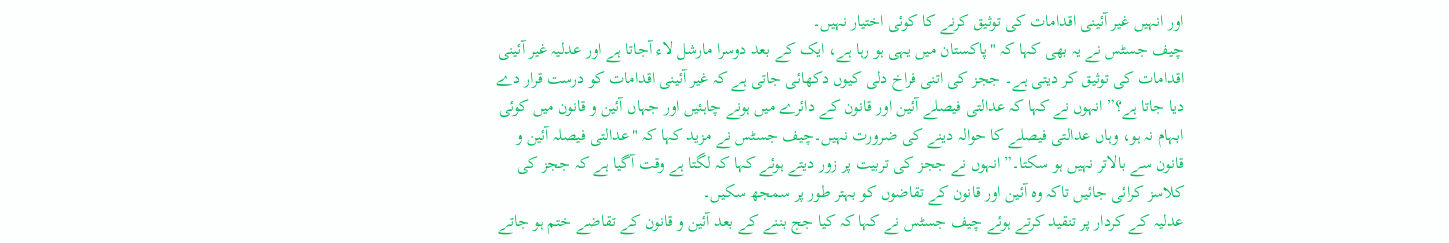اور انہیں غیر آئینی اقدامات کی توثیق کرنے کا کوئی اختیار نہیں۔
چیف جسٹس نے یہ بھی کہا کہ "پاکستان میں یہی ہو رہا ہے، ایک کے بعد دوسرا مارشل لاء آجاتا ہے اور عدلیہ غیر آئینی اقدامات کی توثیق کر دیتی ہے۔ ججز کی اتنی فراخ دلی کیوں دکھائی جاتی ہے کہ غیر آئینی اقدامات کو درست قرار دے دیا جاتا ہے؟” انہوں نے کہا کہ عدالتی فیصلے آئین اور قانون کے دائرے میں ہونے چاہئیں اور جہاں آئین و قانون میں کوئی ابہام نہ ہو، وہاں عدالتی فیصلے کا حوالہ دینے کی ضرورت نہیں۔چیف جسٹس نے مزید کہا کہ "عدالتی فیصلہ آئین و قانون سے بالاتر نہیں ہو سکتا۔” انہوں نے ججز کی تربیت پر زور دیتے ہوئے کہا کہ لگتا ہے وقت آگیا ہے کہ ججز کی کلاسز کرائی جائیں تاکہ وہ آئین اور قانون کے تقاضوں کو بہتر طور پر سمجھ سکیں۔
عدلیہ کے کردار پر تنقید کرتے ہوئے چیف جسٹس نے کہا کہ کیا جج بننے کے بعد آئین و قانون کے تقاضے ختم ہو جاتے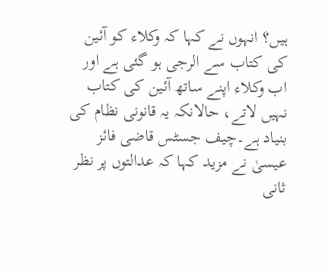ہیں؟ انہوں نے کہا کہ وکلاء کو آئین کی کتاب سے الرجی ہو گئی ہے اور اب وکلاء اپنے ساتھ آئین کی کتاب نہیں لاتے، حالانکہ یہ قانونی نظام کی بنیاد ہے۔چیف جسٹس قاضی فائز عیسیٰ نے مزید کہا کہ عدالتوں پر نظر ثانی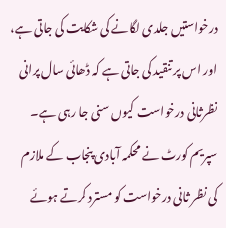درخواستیں جلدی لگانے کی شکایت کی جاتی ہے، اور اس پر تنقید کی جاتی ہے کہ ڈھائی سال پرانی نظرثانی درخواست کیوں سنی جا رہی ہے۔ سپریم کورٹ نے محکمہ آبادی پنجاب کے ملازم کی نظر ثانی درخواست کو مسترد کرتے ہوئے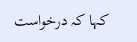کہا کہ درخواست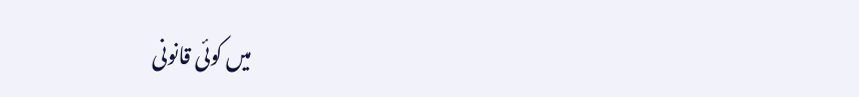میں کوئی قانونی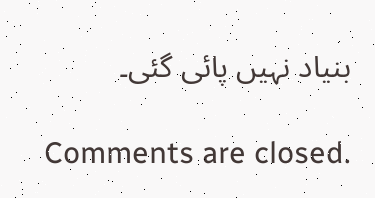بنیاد نہیں پائی گئی۔

Comments are closed.